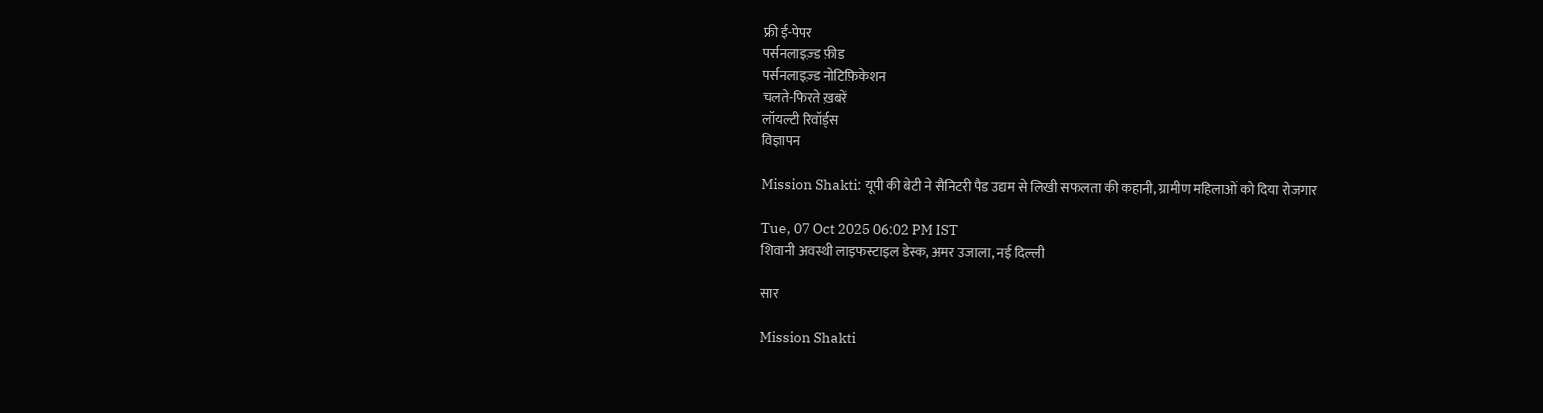फ्री ई-पेपर
पर्सनलाइज़्ड फ़ीड
पर्सनलाइज़्ड नोटिफ़िकेशन
चलते-फिरते ख़बरें
लॉयल्टी रिवॉर्ड्स
विज्ञापन

Mission Shakti: यूपी की बेटी ने सैनिटरी पैड उद्यम से लिखी सफलता की कहानी, ग्रामीण महिलाओं को दिया रोजगार

Tue, 07 Oct 2025 06:02 PM IST
शिवानी अवस्थी लाइफस्टाइल डेस्क, अमर उजाला, नई दिल्ली

सार

Mission Shakti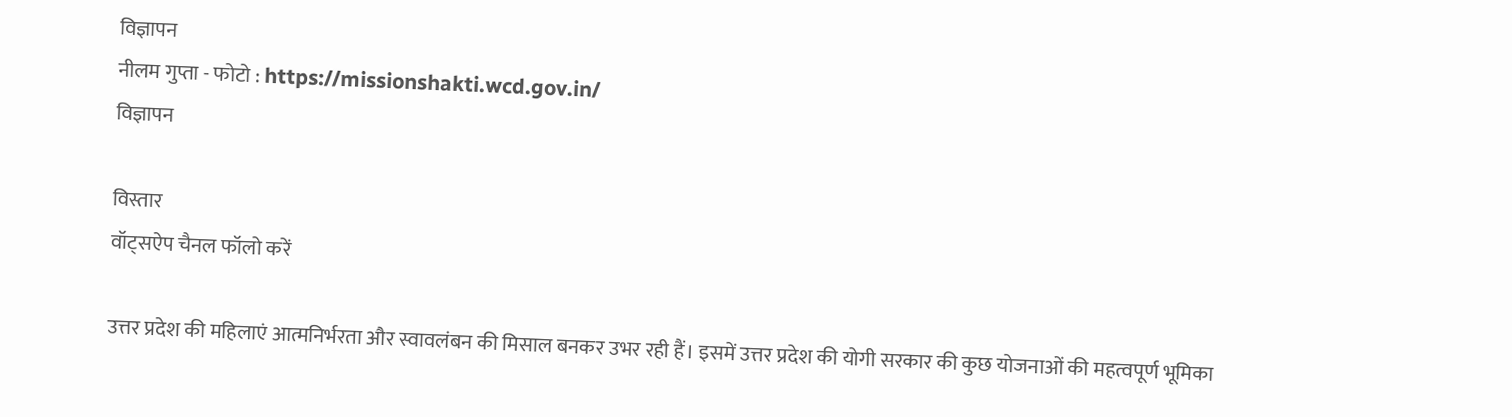विज्ञापन
नीलम गुप्ता - फोटो : https://missionshakti.wcd.gov.in/
विज्ञापन

विस्तार
वॉट्सऐप चैनल फॉलो करें

उत्तर प्रदेश की महिलाएं आत्मनिर्भरता और स्वावलंबन की मिसाल बनकर उभर रही हैं। इसमें उत्तर प्रदेश की योगी सरकार की कुछ योजनाओं की महत्वपूर्ण भूमिका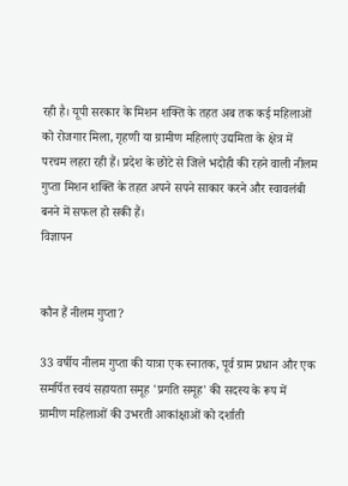रही है। यूपी सरकार के मिशन शक्ति के तहत अब तक कई महिलाओं को रोजगार मिला, गृहणी या ग्रामीण महिलाएं उद्यमिता के क्षेत्र में परचम लहरा रही हैं। प्रदेश के छोटे से जिले भदोही की रहने वाली नीलम गुप्ता मिशन शक्ति के तहत अपने सपने साकार करने और स्वावलंबी बनने में सफल हो सकी हैं।
विज्ञापन


कौन हैं नीलम गुप्ता?

33 वर्षीय नीलम गुप्ता की यात्रा एक स्नातक, पूर्व ग्राम प्रधान और एक समर्पित स्वयं सहायता समूह 'प्रगति समूह' की सदस्य के रूप में ग्रामीण महिलाओं की उभरती आकांक्षाओं को दर्शाती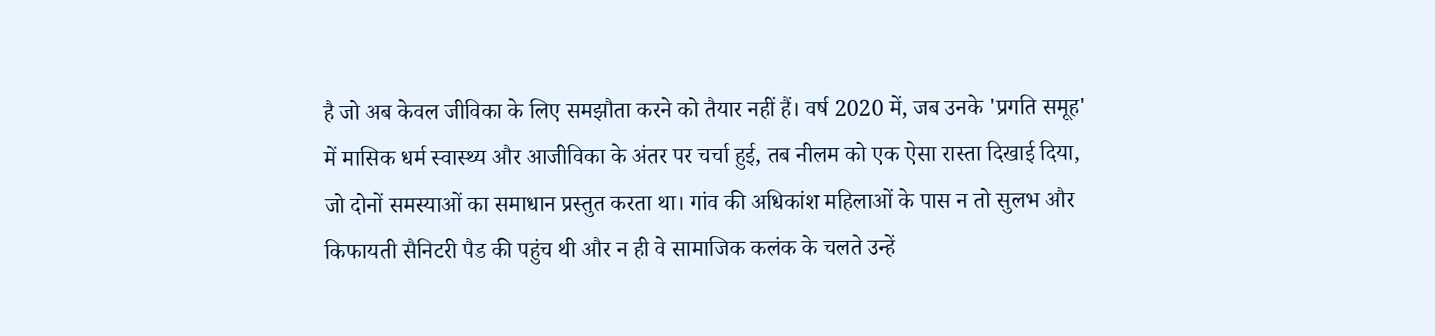है जो अब केवल जीविका के लिए समझौता करने को तैयार नहीं हैं। वर्ष 2020 में, जब उनके 'प्रगति समूह' में मासिक धर्म स्वास्थ्य और आजीविका के अंतर पर चर्चा हुई, तब नीलम को एक ऐसा रास्ता दिखाई दिया, जो दोनों समस्याओं का समाधान प्रस्तुत करता था। गांव की अधिकांश महिलाओं के पास न तो सुलभ और किफायती सैनिटरी पैड की पहुंच थी और न ही वे सामाजिक कलंक के चलते उन्हें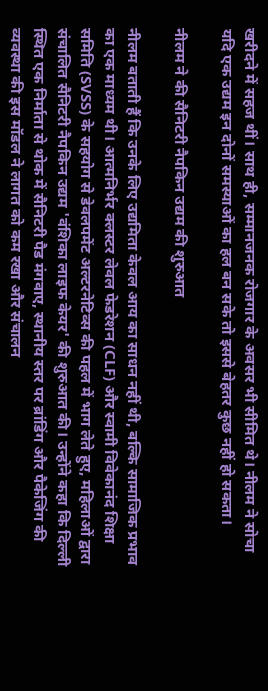खरीदने में सहज थीं। साथ ही, सम्मानजनक रोजगार के अवसर भी सीमित थे। नीलम ने सोचा यदि एक उद्यम इन दोनों समस्याओं का हल बन सके तो इससे बेहतर कुछ नहीं हो सकता।

नीलम ने की सैनिटरी नैपकिन उद्यम की शुरुआत

नीलम बताती हैं कि उनके लिए उद्यमिता केवल आय का साधन नहीं थी, बल्कि सामाजिक प्रभाव का एक माध्यम थी। आत्मनिर्भर क्लस्टर लेवल फेडरेशन (CLF) और स्वामी विवेकानंद शिक्षा समिति (SVSS) के सहयोग से डेवलपमेंट अल्टरनेटिव्स की पहल में भाग लेते हुए, महिलाओं द्वारा संचालित सैनिटरी नैपकिन उद्यम 'वंशिका लाइफ केयर' की शुरुआत की। उन्होंने कहा कि दिल्ली स्थित एक निर्माता से थोक में सैनिटरी पैड मंगवाए, स्थानीय स्तर पर ब्रांडिंग और पैकेजिंग की व्यवस्था की इस मॉडल ने लागत को कम रखा और संचालन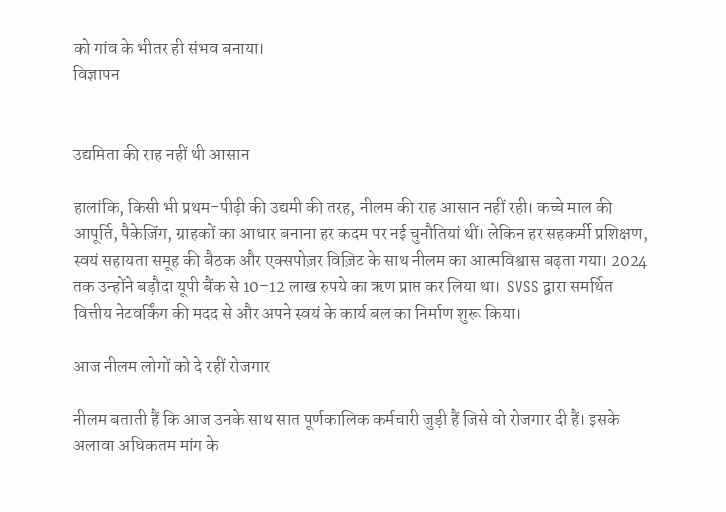को गांव के भीतर ही संभव बनाया।
विज्ञापन


उद्यमिता की राह नहीं थी आसान

हालांकि, किसी भी प्रथम-पीढ़ी की उद्यमी की तरह, नीलम की राह आसान नहीं रही। कच्चे माल की आपूर्ति, पैकेजिंग, ग्राहकों का आधार बनाना हर कदम पर नई चुनौतियां थीं। लेकिन हर सहकर्मी प्रशिक्षण, स्वयं सहायता समूह की बैठक और एक्सपोज़र विज़िट के साथ नीलम का आत्मविश्वास बढ़ता गया। 2024 तक उन्होंने बड़ौदा यूपी बैंक से 10–12 लाख रुपये का ऋण प्राप्त कर लिया था।  SVSS द्वारा समर्थित वित्तीय नेटवर्किंग की मदद से और अपने स्वयं के कार्य बल का निर्माण शुरू किया।

आज नीलम लोगों को दे रहीं रोजगार

नीलम बताती हैं कि आज उनके साथ सात पूर्णकालिक कर्मचारी जुड़ी हैं जिसे वो रोजगार दी हैं। इसके अलावा अधिकतम मांग के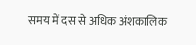समय में दस से अधिक अंशकालिक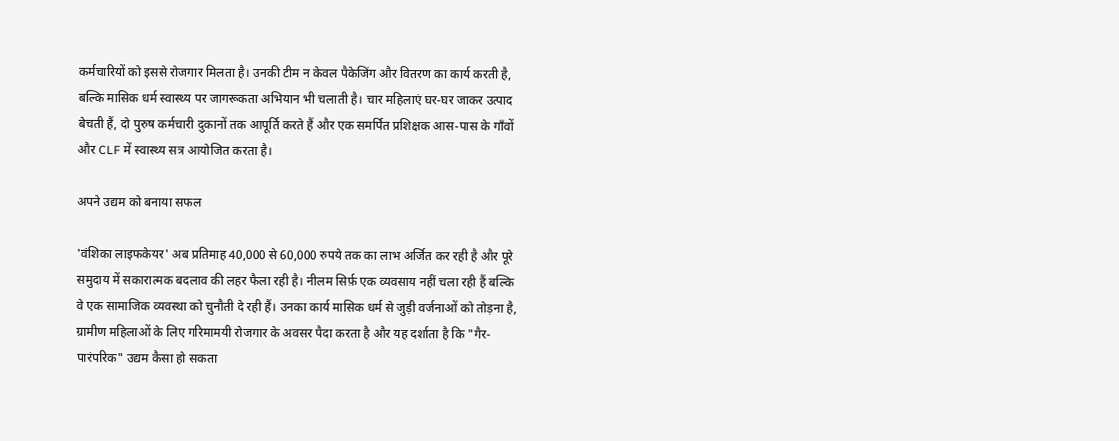कर्मचारियों को इससे रोजगार मिलता है। उनकी टीम न केवल पैकेजिंग और वितरण का कार्य करती है, बल्कि मासिक धर्म स्वास्थ्य पर जागरूकता अभियान भी चलाती है। चार महिलाएं घर-घर जाकर उत्पाद बेचती हैं, दो पुरुष कर्मचारी दुकानों तक आपूर्ति करते हैं और एक समर्पित प्रशिक्षक आस-पास के गाँवों और CLF में स्वास्थ्य सत्र आयोजित करता है।

अपने उद्यम को बनाया सफल

'वंशिका लाइफकेयर' अब प्रतिमाह 40,000 से 60,000 रुपये तक का लाभ अर्जित कर रही है और पूरे समुदाय में सकारात्मक बदलाव की लहर फैला रही है। नीलम सिर्फ़ एक व्यवसाय नहीं चला रही हैं बल्कि वे एक सामाजिक व्यवस्था को चुनौती दे रही हैं। उनका कार्य मासिक धर्म से जुड़ी वर्जनाओं को तोड़ना है, ग्रामीण महिलाओं के लिए गरिमामयी रोजगार के अवसर पैदा करता है और यह दर्शाता है कि "गैर-पारंपरिक" उद्यम कैसा हो सकता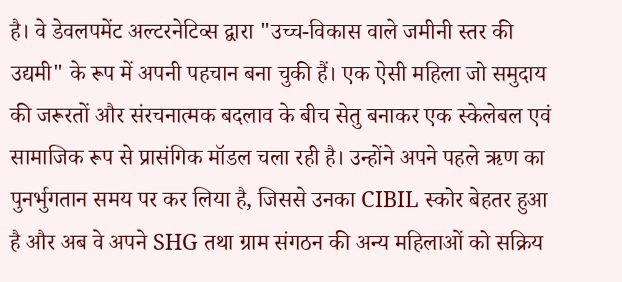है। वे डेवलपमेंट अल्टरनेटिव्स द्वारा "उच्च-विकास वाले जमीनी स्तर की उद्यमी" के रूप में अपनी पहचान बना चुकी हैं। एक ऐसी महिला जो समुदाय की जरूरतों और संरचनात्मक बदलाव के बीच सेतु बनाकर एक स्केलेबल एवं सामाजिक रूप से प्रासंगिक मॉडल चला रही है। उन्होंने अपने पहले ऋण का पुनर्भुगतान समय पर कर लिया है, जिससे उनका CIBIL स्कोर बेहतर हुआ है और अब वे अपने SHG तथा ग्राम संगठन की अन्य महिलाओं को सक्रिय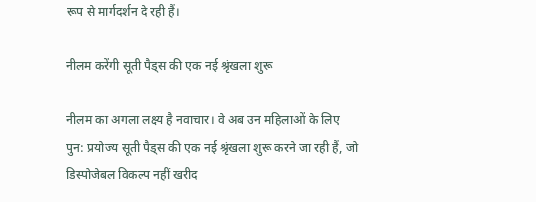रूप से मार्गदर्शन दे रही हैं।

नीलम करेंगी सूती पैड्स की एक नई श्रृंखला शुरू

नीलम का अगला लक्ष्य है नवाचार। वे अब उन महिलाओं के लिए पुन: प्रयोज्य सूती पैड्स की एक नई श्रृंखला शुरू करने जा रही हैं, जो डिस्पोजेबल विकल्प नहीं खरीद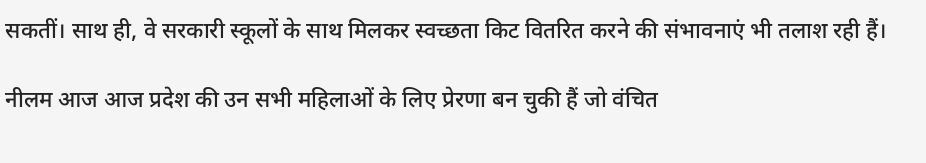सकतीं। साथ ही, वे सरकारी स्कूलों के साथ मिलकर स्वच्छता किट वितरित करने की संभावनाएं भी तलाश रही हैं।

नीलम आज आज प्रदेश की उन सभी महिलाओं के लिए प्रेरणा बन चुकी हैं जो वंचित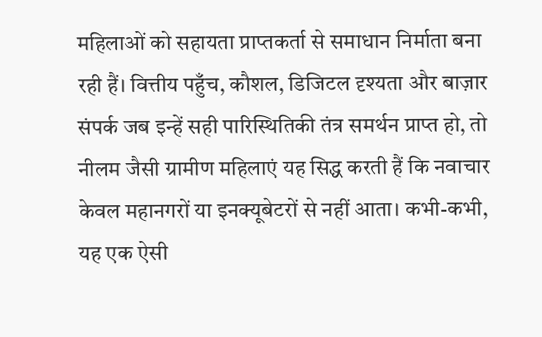महिलाओं को सहायता प्राप्तकर्ता से समाधान निर्माता बना रही हैं। वित्तीय पहुँच, कौशल, डिजिटल दृश्यता और बाज़ार संपर्क जब इन्हें सही पारिस्थितिकी तंत्र समर्थन प्राप्त हो, तो नीलम जैसी ग्रामीण महिलाएं यह सिद्ध करती हैं कि नवाचार केवल महानगरों या इनक्यूबेटरों से नहीं आता। कभी-कभी, यह एक ऐसी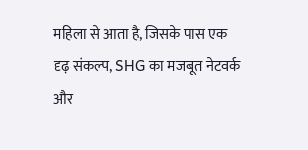महिला से आता है, जिसके पास एक दृढ़ संकल्प, SHG का मजबूत नेटवर्क और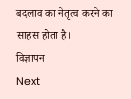बदलाव का नेतृत्व करने का साहस होता है।
विज्ञापन
Next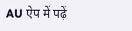AU ऐप में पढ़ें